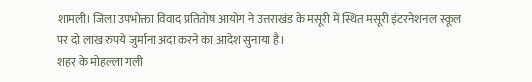शामली। जिला उपभोक्ता विवाद प्रतितोष आयोग ने उत्तराखंड के मसूरी में स्थित मसूरी इंटरनेशनल स्कूल पर दो लाख रुपये जुर्माना अदा करने का आदेश सुनाया है।
शहर के मोहल्ला गली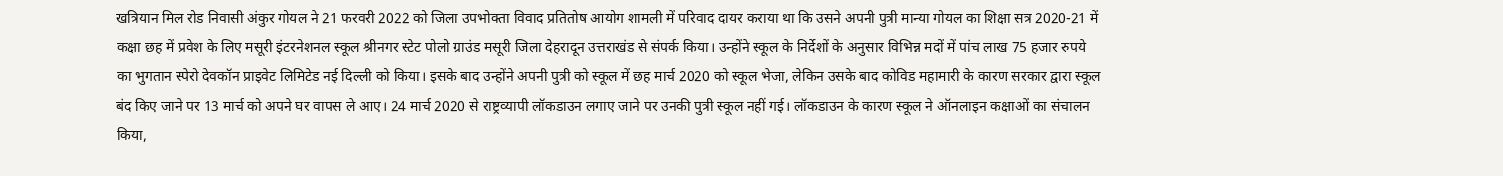खत्रियान मिल रोड निवासी अंकुर गोयल ने 21 फरवरी 2022 को जिला उपभोक्ता विवाद प्रतितोष आयोग शामली में परिवाद दायर कराया था कि उसने अपनी पुत्री मान्या गोयल का शिक्षा सत्र 2020-21 में कक्षा छह में प्रवेश के लिए मसूरी इंटरनेशनल स्कूल श्रीनगर स्टेट पोलो ग्राउंड मसूरी जिला देहरादून उत्तराखंड से संपर्क किया। उन्होंने स्कूल के निर्देशों के अनुसार विभिन्न मदों में पांच लाख 75 हजार रुपये का भुगतान स्पेरो देवकॉन प्राइवेट लिमिटेड नई दिल्ली को किया। इसके बाद उन्होंने अपनी पुत्री को स्कूल में छह मार्च 2020 को स्कूल भेजा, लेकिन उसके बाद कोविड महामारी के कारण सरकार द्वारा स्कूल बंद किए जाने पर 13 मार्च को अपने घर वापस ले आए। 24 मार्च 2020 से राष्ट्रव्यापी लॉकडाउन लगाए जाने पर उनकी पुत्री स्कूल नहीं गई। लॉकडाउन के कारण स्कूल ने ऑनलाइन कक्षाओं का संचालन किया,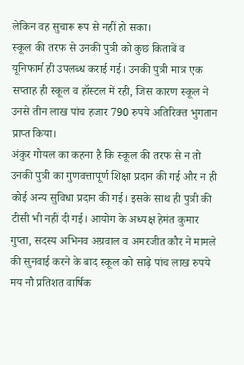लेकिन वह सुचारू रूप से नहीं हो सका।
स्कूल की तरफ से उनकी पुत्री को कुछ किताबें व यूनिफार्म ही उपलब्ध कराई गई। उनकी पुत्री मात्र एक सप्ताह ही स्कूल व हॉस्टल में रही, जिस कारण स्कूल ने उनसे तीन लाख पांच हजार 790 रुपये अतिरिक्त भुगतान प्राप्त किया।
अंकुर गोयल का कहना है कि स्कूल की तरफ से न तो उनकी पुत्री का गुणवत्तापूर्ण शिक्षा प्रदान की गई और न ही कोई अन्य सुविधा प्रदान की गई। इसके साथ ही पुत्री की टीसी भी नहीं दी गई। आयोग के अध्यक्ष हेमंत कुमार गुप्ता, सदस्य अभिनव अग्रवाल व अमरजीत कौर ने मामले की सुनवाई करने के बाद स्कूल को साढ़े पांच लाख रुपये मय नौ प्रतिशत वार्षिक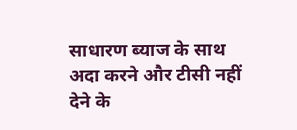साधारण ब्याज के साथ अदा करने और टीसी नहीं देने के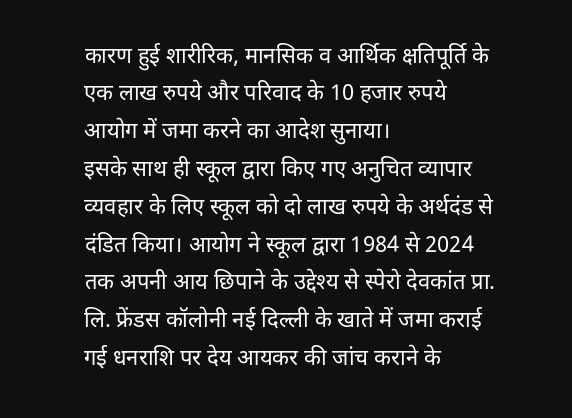कारण हुई शारीरिक, मानसिक व आर्थिक क्षतिपूर्ति के एक लाख रुपये और परिवाद के 10 हजार रुपये आयोग में जमा करने का आदेश सुनाया।
इसके साथ ही स्कूल द्वारा किए गए अनुचित व्यापार व्यवहार के लिए स्कूल को दो लाख रुपये के अर्थदंड से दंडित किया। आयोग ने स्कूल द्वारा 1984 से 2024 तक अपनी आय छिपाने के उद्देश्य से स्पेरो देवकांत प्रा. लि. फ्रेंडस कॉलोनी नई दिल्ली के खाते में जमा कराई गई धनराशि पर देय आयकर की जांच कराने के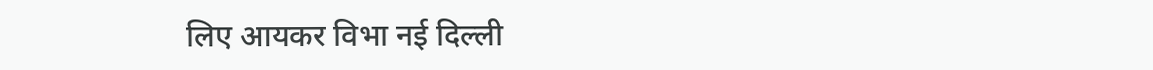लिए आयकर विभा नई दिल्ली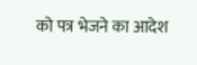को पत्र भेजने का आदेश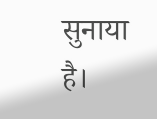सुनाया है।